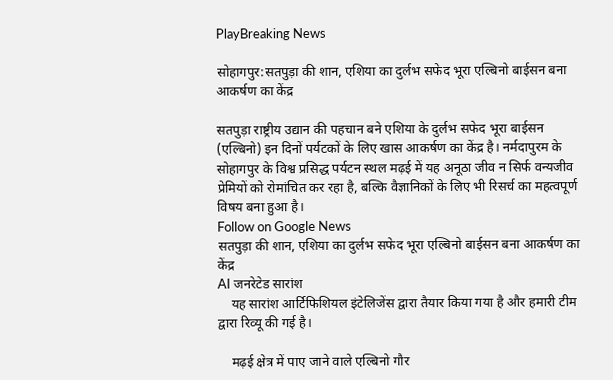PlayBreaking News

सोहागपुर:सतपुड़ा की शान, एशिया का दुर्लभ सफेद भूरा एल्बिनो बाईसन बना आकर्षण का केंद्र

सतपुड़ा राष्ट्रीय उद्यान की पहचान बने एशिया के दुर्लभ सफेद भूरा बाईसन (एल्बिनो) इन दिनों पर्यटकों के लिए खास आकर्षण का केंद्र है। नर्मदापुरम के सोहागपुर के विश्व प्रसिद्ध पर्यटन स्थल मढ़ई में यह अनूठा जीव न सिर्फ वन्यजीव प्रेमियों को रोमांचित कर रहा है, बल्कि वैज्ञानिकों के लिए भी रिसर्च का महत्वपूर्ण विषय बना हुआ है।
Follow on Google News
सतपुड़ा की शान, एशिया का दुर्लभ सफेद भूरा एल्बिनो बाईसन बना आकर्षण का केंद्र
AI जनरेटेड सारांश
    यह सारांश आर्टिफिशियल इंटेलिजेंस द्वारा तैयार किया गया है और हमारी टीम द्वारा रिव्यू की गई है।

    मढ़ई क्षेत्र में पाए जाने वाले एल्बिनो गौर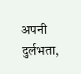अपनी दुर्लभता,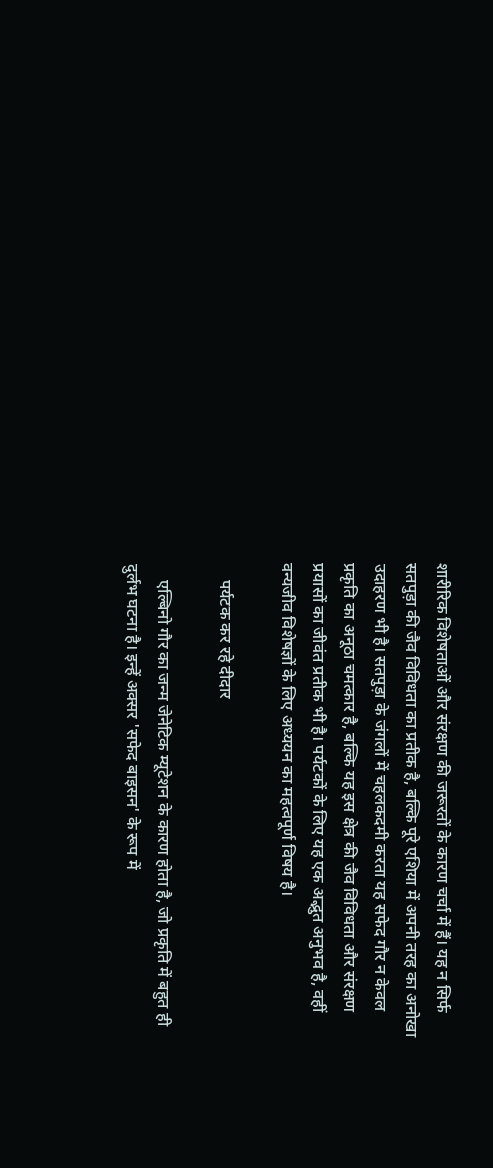शारीरिक विशेषताओं और संरक्षण की जरूरतों के कारण चर्चा में हैं। यह न सिर्फ सतपुड़ा की जैव विविधता का प्रतीक है, बल्कि पूरे एशिया में अपनी तरह का अनोखा उदाहरण भी है। सतपुड़ा के जंगलों में चहलकदमी करता यह सफेद गौर न केवल प्रकृति का अनूठा चमत्कार है, बल्कि यह इस क्षेत्र की जैव विविधता और संरक्षण प्रयासों का जीवंत प्रतीक भी है। पर्यटकों के लिए यह एक अद्भुत अनुभव है, वहीं वन्यजीव विशेषज्ञों के लिए अध्ययन का महत्वपूर्ण विषय है।

    पर्यटक कर रहे दीदार

    एल्बिनो गौर का जन्म जेनेटिक म्यूटेशन के कारण होता है, जो प्रकृति में बहुत ही दुर्लभ घटना है। इन्हें अक्सर 'सफेद बाइसन' के रूप में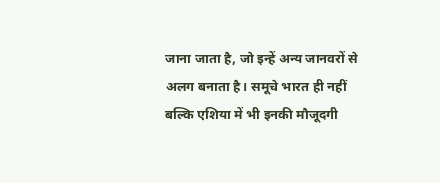जाना जाता है, जो इन्हें अन्य जानवरों से अलग बनाता है। समूचे भारत ही नहीं बल्कि एशिया में भी इनकी मौजूदगी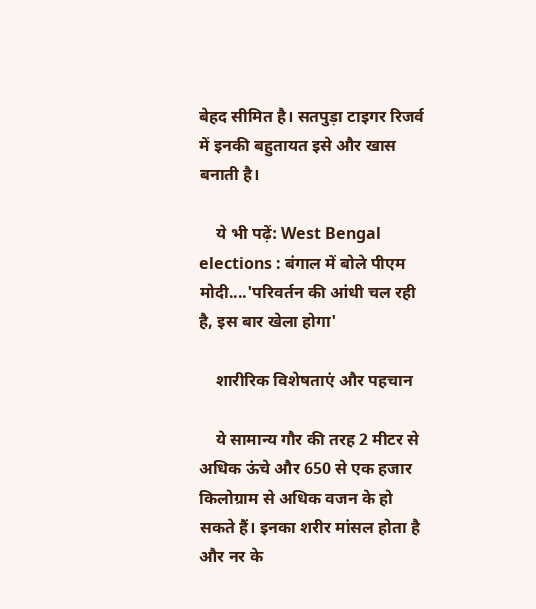बेहद सीमित है। सतपुड़ा टाइगर रिजर्व में इनकी बहुतायत इसे और खास बनाती है।

    ये भी पढ़ें: West Bengal elections : बंगाल में बोले पीएम मोदी....'परिवर्तन की आंधी चल रही है, इस बार खेला होगा'

    शारीरिक विशेषताएं और पहचान

    ये सामान्य गौर की तरह 2 मीटर से अधिक ऊंचे और 650 से एक हजार किलोग्राम से अधिक वजन के हो सकते हैं। इनका शरीर मांसल होता है और नर के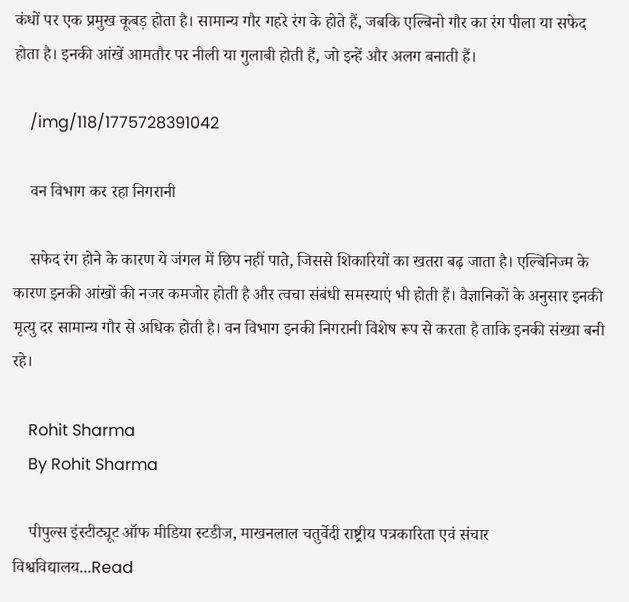कंधों पर एक प्रमुख कूबड़ होता है। सामान्य गौर गहरे रंग के होते हैं, जबकि एल्बिनो गौर का रंग पीला या सफेद होता है। इनकी आंखें आमतौर पर नीली या गुलाबी होती हैं, जो इन्हें और अलग बनाती हैं।

    /img/118/1775728391042

    वन विभाग कर रहा निगरानी

    सफेद रंग होने के कारण ये जंगल में छिप नहीं पाते, जिससे शिकारियों का खतरा बढ़ जाता है। एल्बिनिज्म के कारण इनकी आंखों की नजर कमजोर होती है और त्वचा संबंधी समस्याएं भी होती हैं। वैज्ञानिकों के अनुसार इनकी मृत्यु दर सामान्य गौर से अधिक होती है। वन विभाग इनकी निगरानी विशेष रूप से करता है ताकि इनकी संख्या बनी रहे।

    Rohit Sharma
    By Rohit Sharma

    पीपुल्स इंस्टीट्यूट ऑफ मीडिया स्टडीज, माखनलाल चतुर्वेदी राष्ट्रीय पत्रकारिता एवं संचार विश्वविद्यालय...Read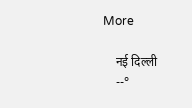More

    नई दिल्ली
    --°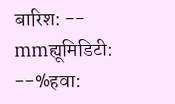बारिश: -- mmह्यूमिडिटी: --%हवा: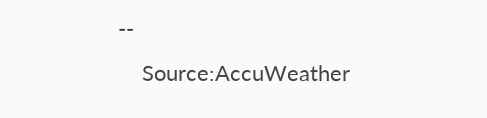--
    Source:AccuWeather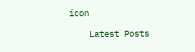icon

    Latest Posts